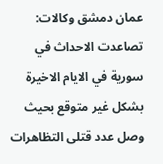عمان دمشق وكالات: تصاعدت الاحداث في سورية في الايام الاخيرة بشكل غير متوقع بحيث وصل عدد قتلى التظاهرات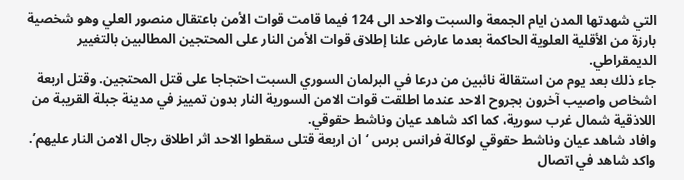التي شهدتها المدن ايام الجمعة والسبت والاحد الى 124 فيما قامت قوات الأمن باعتقال منصور العلي وهو شخصية بارزة من الأقلية العلوية الحاكمة بعدما عارض علنا إطلاق قوات الأمن النار على المحتجين المطالبين بالتغيير الديمقراطي.
جاء ذلك بعد يوم من استقالة نائبين من درعا في البرلمان السوري السبت احتجاجا على قتل المحتجين. وقتل اربعة اشخاص واصيب آخرون بجروح الاحد عندما اطلقت قوات الامن السورية النار بدون تمييز في مدينة جبلة القريبة من اللاذقية شمال غرب سورية، كما اكد شاهد عيان وناشط حقوقي.
وافاد شاهد عيان وناشط حقوقي لوكالة فرانس برس ‘ان اربعة قتلى سقطوا الاحد اثر اطلاق رجال الامن النار عليهم’.
واكد شاهد في اتصال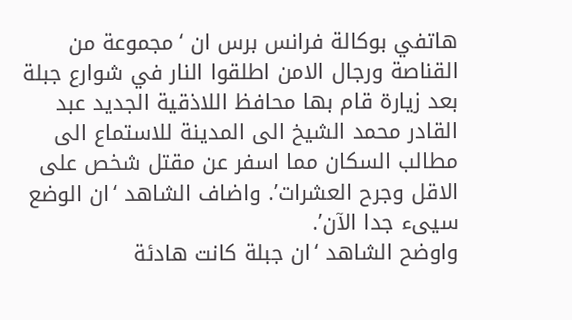هاتفي بوكالة فرانس برس ان ‘مجموعة من القناصة ورجال الامن اطلقوا النار في شوارع جبلة بعد زيارة قام بها محافظ اللاذقية الجديد عبد القادر محمد الشيخ الى المدينة للاستماع الى مطالب السكان مما اسفر عن مقتل شخص على الاقل وجرح العشرات’. واضاف الشاهد ‘ان الوضع سيىء جدا الآن’.
واوضح الشاهد ‘ان جبلة كانت هادئة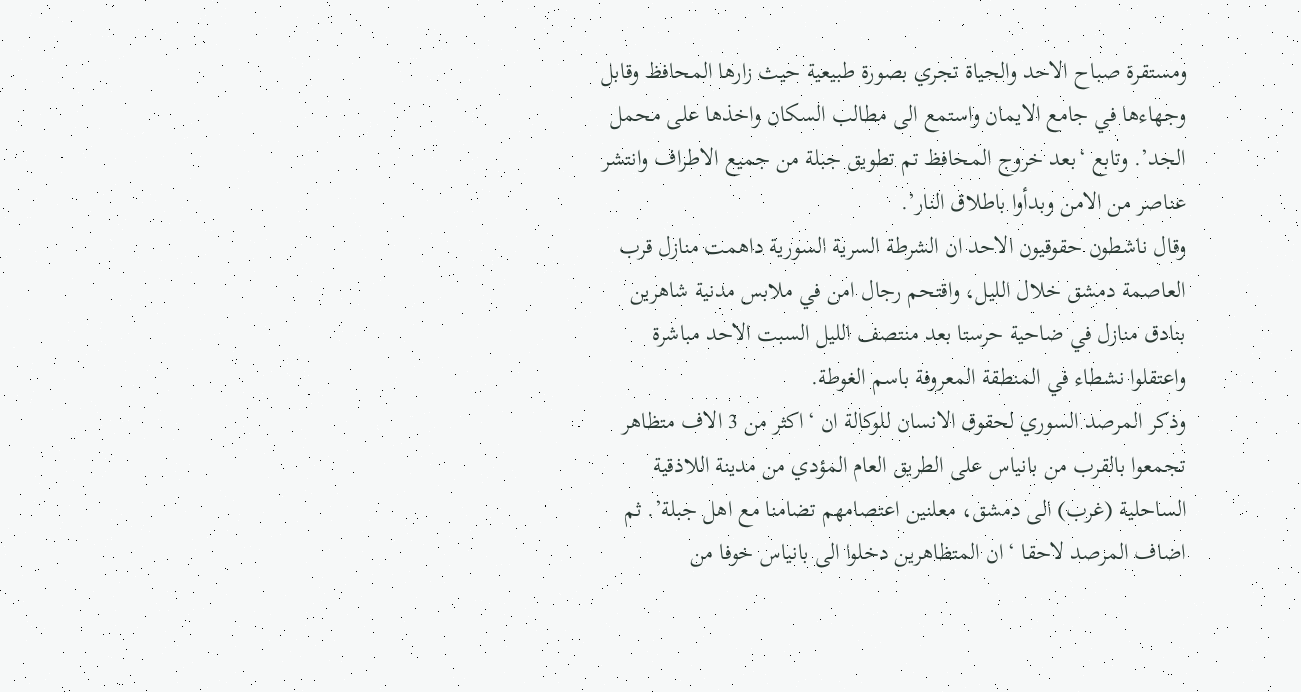ومستقرة صباح الاحد والحياة تجري بصورة طبيعية حيث زارها المحافظ وقابل وجهاءها في جامع الايمان واستمع الى مطالب السكان واخذها على محمل الجد’. وتابع ‘بعد خروج المحافظ تم تطويق جبلة من جميع الاطراف وانتشر عناصر من الامن وبدأوا باطلاق النار’.
وقال ناشطون حقوقيون الاحد ان الشرطة السرية السورية داهمت منازل قرب العاصمة دمشق خلال الليل، واقتحم رجال امن في ملابس مدنية شاهرين بنادق منازل في ضاحية حرستا بعد منتصف الليل السبت الاحد مباشرة واعتقلوا نشطاء في المنطقة المعروفة باسم الغوطة.
وذكر المرصد السوري لحقوق الانسان للوكالة ان ‘اكثر من 3 الاف متظاهر تجمعوا بالقرب من بانياس على الطريق العام المؤدي من مدينة اللاذقية الساحلية (غرب) الى دمشق، معلنين اعتصامهم تضامنا مع اهل جبلة’. ثم اضاف المرصد لاحقا ‘ان المتظاهرين دخلوا الى بانياس خوفا من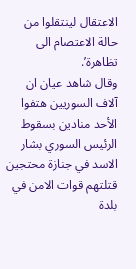الاعتقال لينتقلوا من حالة الاعتصام الى تظاهرة’.
وقال شاهد عيان ان آلاف السوريين هتفوا الأحد منادين بسقوط الرئيس السوري بشار الاسد في جنازة محتجين قتلتهم قوات الامن في بلدة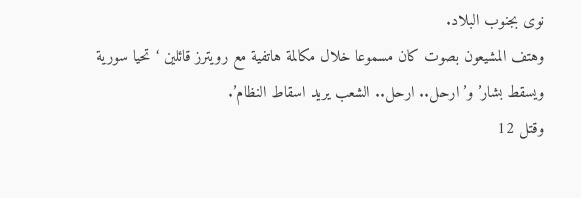نوى بجنوب البلاد.
وهتف المشيعون بصوت كان مسموعا خلال مكالمة هاتفية مع رويترز قائلين ‘تحيا سورية ويسقط بشار’ و’ارحل.. ارحل.. الشعب يريد اسقاط النظام’.
وقتل 12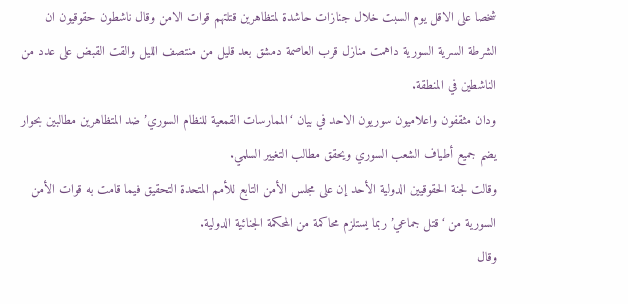شخصا على الاقل يوم السبت خلال جنازات حاشدة لمتظاهرين قتلتهم قوات الامن وقال ناشطون حقوقيون ان الشرطة السرية السورية داهمت منازل قرب العاصمة دمشق بعد قليل من منتصف الليل والقت القبض على عدد من الناشطين في المنطقة.
ودان مثقفون واعلاميون سوريون الاحد في بيان ‘الممارسات القمعية للنظام السوري’ ضد المتظاهرين مطالبين بحوار يضم جميع أطياف الشعب السوري ويحقق مطالب التغيير السلمي.
وقالت لجنة الحقوقيين الدولية الأحد إن على مجلس الأمن التابع للأمم المتحدة التحقيق فيما قامت به قوات الأمن السورية من ‘قتل جماعي’ ربما يستلزم محاكمة من المحكمة الجنائية الدولية.
وقال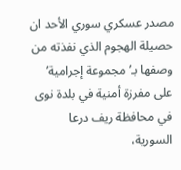مصدر عسكري سوري الأحد ان حصيلة الهجوم الذي نفذته من وصفها بـ’مجموعة إجرامية’ على مفرزة أمنية في بلدة نوى في محافظة ريف درعا السورية،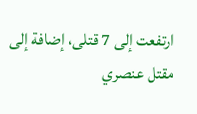ارتفعت إلى 7 قتلى، إضافة إلى مقتل عنصري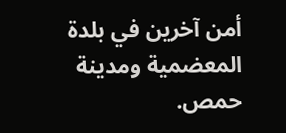أمن آخرين في بلدة المعضمية ومدينة حمص.